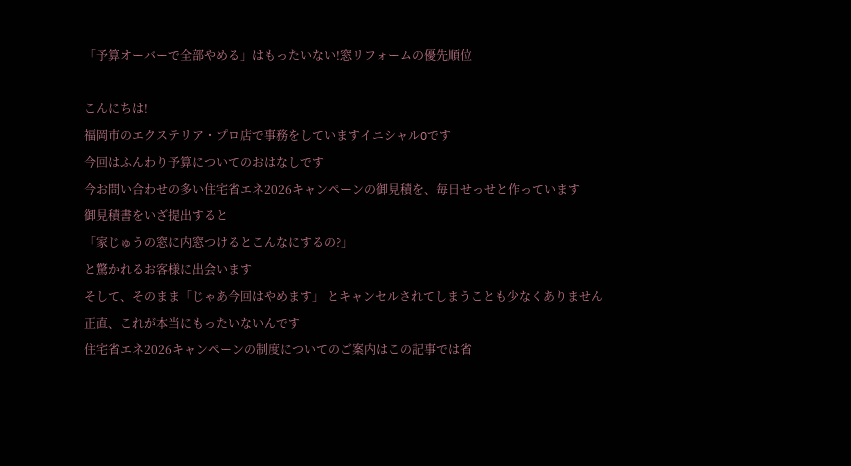「予算オーバーで全部やめる」はもったいない!窓リフォームの優先順位

こんにちは!
福岡市のエクステリア・プロ店で事務をしていますイニシャルOです
今回はふんわり予算についてのおはなしです
今お問い合わせの多い住宅省エネ2026キャンペーンの御見積を、毎日せっせと作っています
御見積書をいざ提出すると
「家じゅうの窓に内窓つけるとこんなにするの?」
と驚かれるお客様に出会います
そして、そのまま「じゃあ今回はやめます」 とキャンセルされてしまうことも少なくありません
正直、これが本当にもったいないんです
住宅省エネ2026キャンペーンの制度についてのご案内はこの記事では省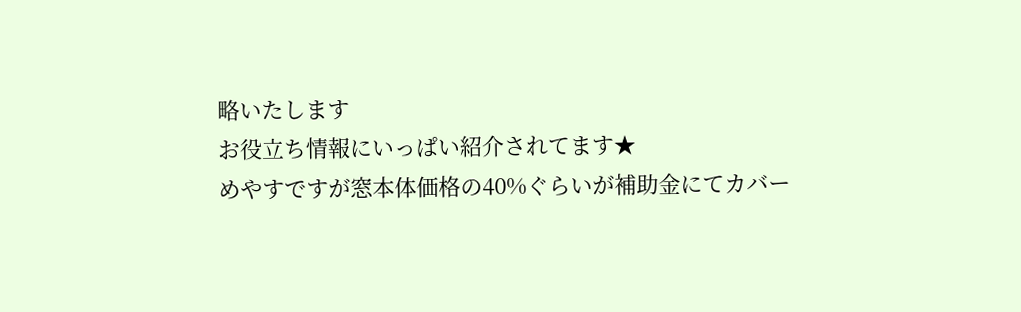略いたします
お役立ち情報にいっぱい紹介されてます★
めやすですが窓本体価格の40%ぐらいが補助金にてカバー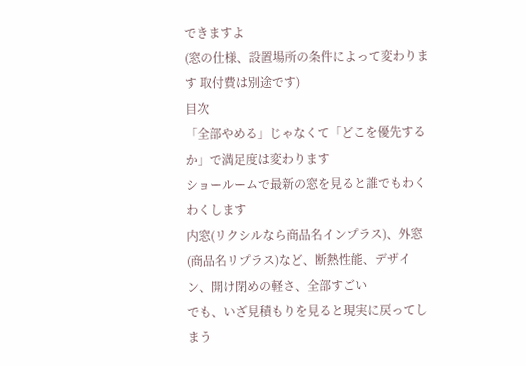できますよ
(窓の仕様、設置場所の条件によって変わります 取付費は別途です)
目次
「全部やめる」じゃなくて「どこを優先するか」で満足度は変わります
ショールームで最新の窓を見ると誰でもわくわくします
内窓(リクシルなら商品名インプラス)、外窓(商品名リプラス)など、断熱性能、デザイン、開け閉めの軽さ、全部すごい
でも、いざ見積もりを見ると現実に戻ってしまう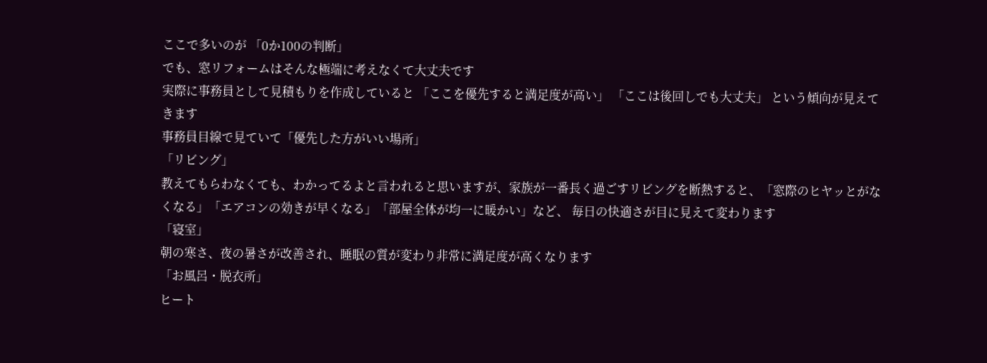ここで多いのが 「0か100の判断」
でも、窓リフォームはそんな極端に考えなくて大丈夫です
実際に事務員として見積もりを作成していると 「ここを優先すると満足度が高い」 「ここは後回しでも大丈夫」 という傾向が見えてきます
事務員目線で見ていて「優先した方がいい場所」
「リビング」
教えてもらわなくても、わかってるよと言われると思いますが、家族が一番長く過ごすリビングを断熱すると、「窓際のヒヤッとがなくなる」「エアコンの効きが早くなる」「部屋全体が均一に暖かい」など、 毎日の快適さが目に見えて変わります
「寝室」
朝の寒さ、夜の暑さが改善され、睡眠の質が変わり非常に満足度が高くなります
「お風呂・脱衣所」
ヒート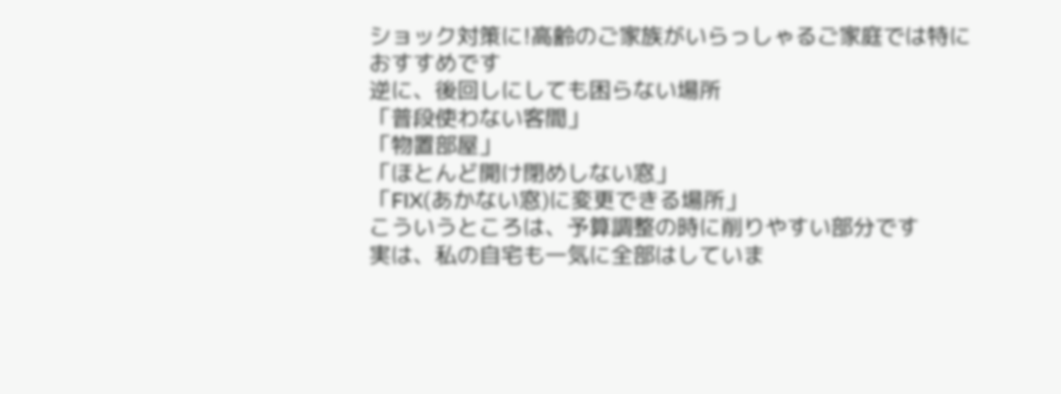ショック対策に!高齢のご家族がいらっしゃるご家庭では特におすすめです
逆に、後回しにしても困らない場所
「普段使わない客間」
「物置部屋」
「ほとんど開け閉めしない窓」
「FIX(あかない窓)に変更できる場所」
こういうところは、予算調整の時に削りやすい部分です
実は、私の自宅も一気に全部はしていま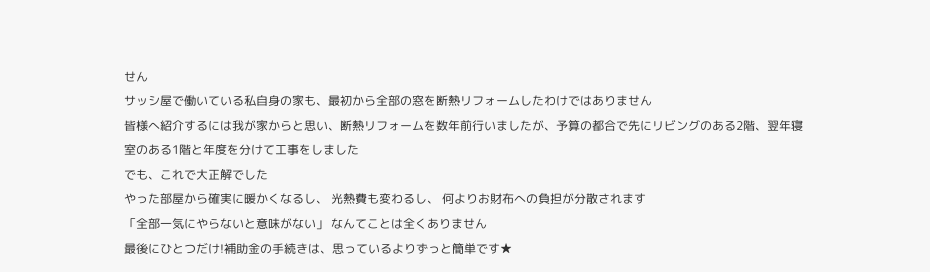せん
サッシ屋で働いている私自身の家も、最初から全部の窓を断熱リフォームしたわけではありません
皆様へ紹介するには我が家からと思い、断熱リフォームを数年前行いましたが、予算の都合で先にリビングのある2階、翌年寝室のある1階と年度を分けて工事をしました
でも、これで大正解でした
やった部屋から確実に暖かくなるし、 光熱費も変わるし、 何よりお財布への負担が分散されます
「全部一気にやらないと意味がない」 なんてことは全くありません
最後にひとつだけ!補助金の手続きは、思っているよりずっと簡単です★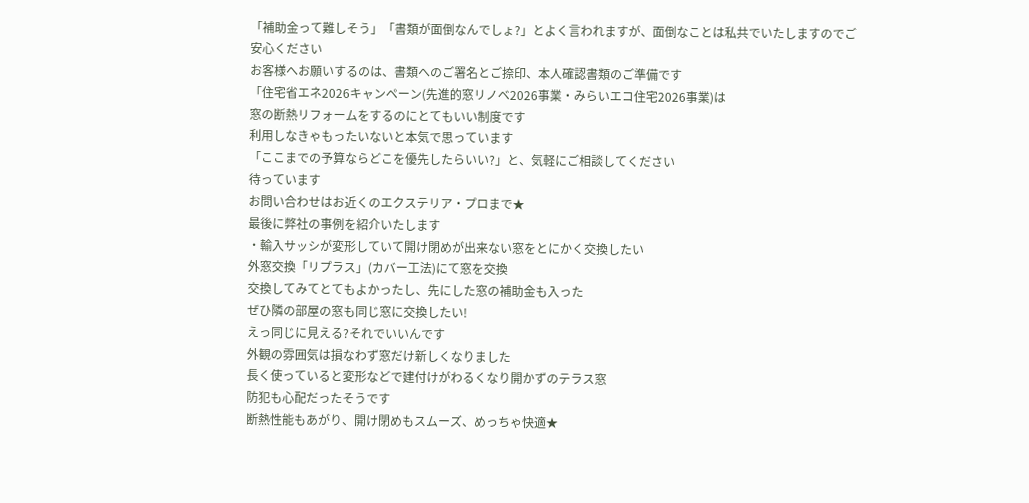「補助金って難しそう」「書類が面倒なんでしょ?」とよく言われますが、面倒なことは私共でいたしますのでご安心ください
お客様へお願いするのは、書類へのご署名とご捺印、本人確認書類のご準備です
「住宅省エネ2026キャンペーン(先進的窓リノベ2026事業・みらいエコ住宅2026事業)は
窓の断熱リフォームをするのにとてもいい制度です
利用しなきゃもったいないと本気で思っています
「ここまでの予算ならどこを優先したらいい?」と、気軽にご相談してください
待っています
お問い合わせはお近くのエクステリア・プロまで★
最後に弊社の事例を紹介いたします
・輸入サッシが変形していて開け閉めが出来ない窓をとにかく交換したい
外窓交換「リプラス」(カバー工法)にて窓を交換
交換してみてとてもよかったし、先にした窓の補助金も入った
ぜひ隣の部屋の窓も同じ窓に交換したい!
えっ同じに見える?それでいいんです
外観の雰囲気は損なわず窓だけ新しくなりました
長く使っていると変形などで建付けがわるくなり開かずのテラス窓
防犯も心配だったそうです
断熱性能もあがり、開け閉めもスムーズ、めっちゃ快適★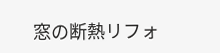窓の断熱リフォ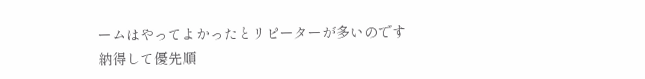ームはやってよかったとリピーターが多いのです
納得して優先順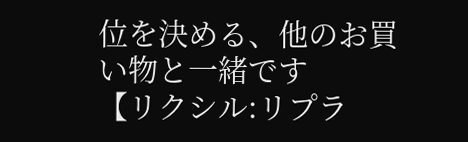位を決める、他のお買い物と一緒です
【リクシル:リプラ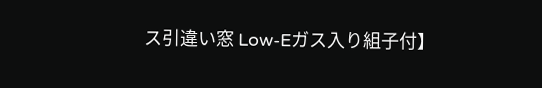ス引違い窓 Low-Eガス入り組子付】